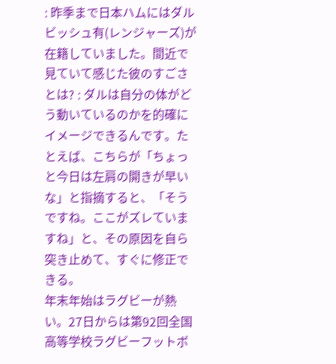: 昨季まで日本ハムにはダルビッシュ有(レンジャーズ)が在籍していました。間近で見ていて感じた彼のすごさとは? : ダルは自分の体がどう動いているのかを的確にイメージできるんです。たとえば、こちらが「ちょっと今日は左肩の開きが早いな」と指摘すると、「そうですね。ここがズレていますね」と、その原因を自ら突き止めて、すぐに修正できる。
年末年始はラグビーが熱い。27日からは第92回全国高等学校ラグビーフットボ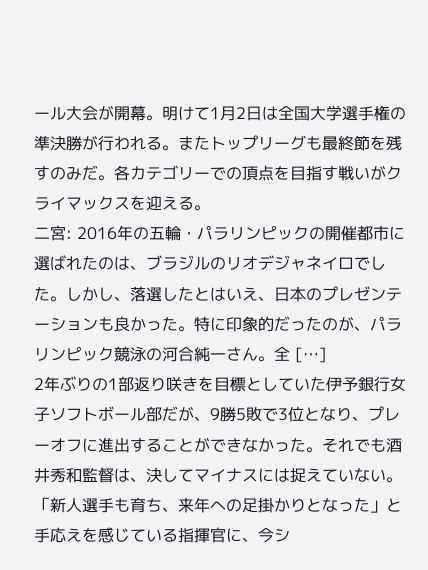ール大会が開幕。明けて1月2日は全国大学選手権の準決勝が行われる。またトップリーグも最終節を残すのみだ。各カテゴリーでの頂点を目指す戦いがクライマックスを迎える。
二宮: 2016年の五輪・パラリンピックの開催都市に選ばれたのは、ブラジルのリオデジャネイロでした。しかし、落選したとはいえ、日本のプレゼンテーションも良かった。特に印象的だったのが、パラリンピック競泳の河合純一さん。全 […]
2年ぶりの1部返り咲きを目標としていた伊予銀行女子ソフトボール部だが、9勝5敗で3位となり、プレーオフに進出することができなかった。それでも酒井秀和監督は、決してマイナスには捉えていない。「新人選手も育ち、来年への足掛かりとなった」と手応えを感じている指揮官に、今シ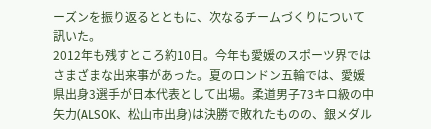ーズンを振り返るとともに、次なるチームづくりについて訊いた。
2012年も残すところ約10日。今年も愛媛のスポーツ界ではさまざまな出来事があった。夏のロンドン五輪では、愛媛県出身3選手が日本代表として出場。柔道男子73キロ級の中矢力(ALSOK、松山市出身)は決勝で敗れたものの、銀メダル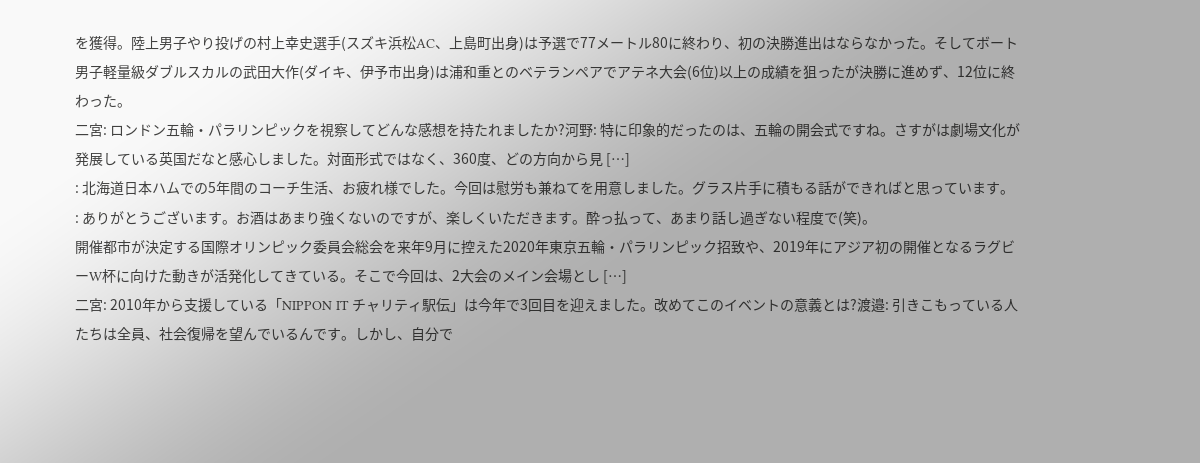を獲得。陸上男子やり投げの村上幸史選手(スズキ浜松AC、上島町出身)は予選で77メートル80に終わり、初の決勝進出はならなかった。そしてボート男子軽量級ダブルスカルの武田大作(ダイキ、伊予市出身)は浦和重とのベテランペアでアテネ大会(6位)以上の成績を狙ったが決勝に進めず、12位に終わった。
二宮: ロンドン五輪・パラリンピックを視察してどんな感想を持たれましたか?河野: 特に印象的だったのは、五輪の開会式ですね。さすがは劇場文化が発展している英国だなと感心しました。対面形式ではなく、360度、どの方向から見 […]
: 北海道日本ハムでの5年間のコーチ生活、お疲れ様でした。今回は慰労も兼ねてを用意しました。グラス片手に積もる話ができればと思っています。 : ありがとうございます。お酒はあまり強くないのですが、楽しくいただきます。酔っ払って、あまり話し過ぎない程度で(笑)。
開催都市が決定する国際オリンピック委員会総会を来年9月に控えた2020年東京五輪・パラリンピック招致や、2019年にアジア初の開催となるラグビーW杯に向けた動きが活発化してきている。そこで今回は、2大会のメイン会場とし […]
二宮: 2010年から支援している「NIPPON IT チャリティ駅伝」は今年で3回目を迎えました。改めてこのイベントの意義とは?渡邉: 引きこもっている人たちは全員、社会復帰を望んでいるんです。しかし、自分で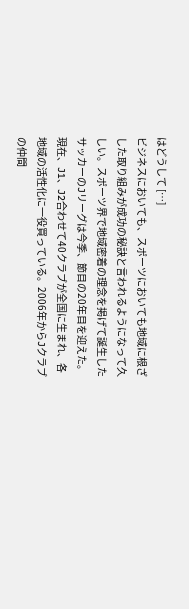はどうして […]
ビジネスにおいても、スポーツにおいても地域に根ざした取り組みが成功の秘訣と言われるようになって久しい。スポーツ界で地域密着の理念を掲げて誕生したサッカーのJリーグは今季、節目の20年目を迎えた。現在、J1、J2合わせて40クラブが全国に生まれ、各地域の活性化に一役買っている。2006年からJクラブの仲間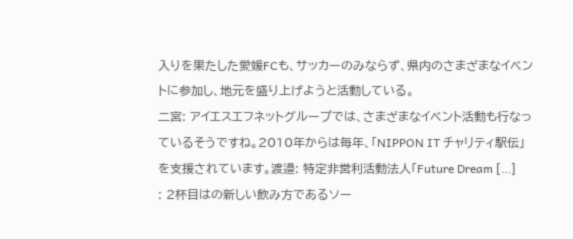入りを果たした愛媛FCも、サッカーのみならず、県内のさまざまなイベントに参加し、地元を盛り上げようと活動している。
二宮: アイエスエフネットグループでは、さまざまなイベント活動も行なっているそうですね。2010年からは毎年、「NIPPON IT チャリティ駅伝」を支援されています。渡邉: 特定非営利活動法人「Future Dream […]
: 2杯目はの新しい飲み方であるソー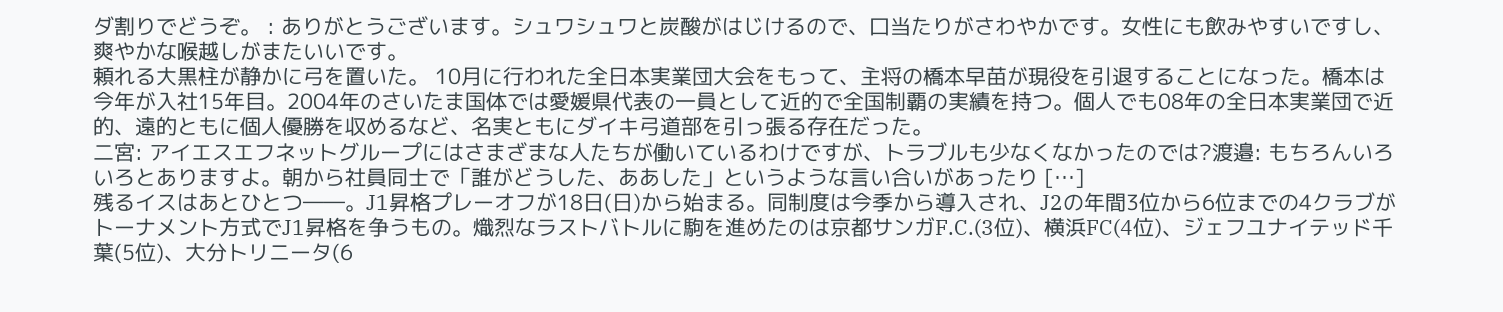ダ割りでどうぞ。 : ありがとうございます。シュワシュワと炭酸がはじけるので、口当たりがさわやかです。女性にも飲みやすいですし、爽やかな喉越しがまたいいです。
頼れる大黒柱が静かに弓を置いた。 10月に行われた全日本実業団大会をもって、主将の橋本早苗が現役を引退することになった。橋本は今年が入社15年目。2004年のさいたま国体では愛媛県代表の一員として近的で全国制覇の実績を持つ。個人でも08年の全日本実業団で近的、遠的ともに個人優勝を収めるなど、名実ともにダイキ弓道部を引っ張る存在だった。
二宮: アイエスエフネットグループにはさまざまな人たちが働いているわけですが、トラブルも少なくなかったのでは?渡邉: もちろんいろいろとありますよ。朝から社員同士で「誰がどうした、ああした」というような言い合いがあったり […]
残るイスはあとひとつ――。J1昇格プレーオフが18日(日)から始まる。同制度は今季から導入され、J2の年間3位から6位までの4クラブがトーナメント方式でJ1昇格を争うもの。熾烈なラストバトルに駒を進めたのは京都サンガF.C.(3位)、横浜FC(4位)、ジェフユナイテッド千葉(5位)、大分トリニータ(6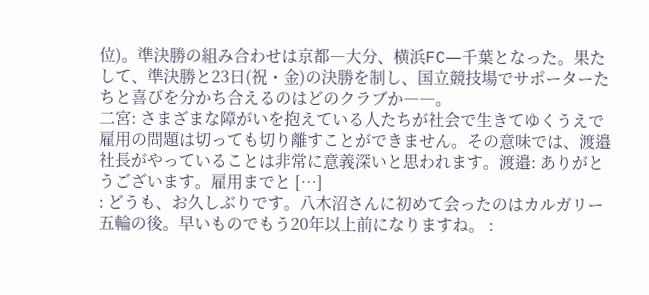位)。準決勝の組み合わせは京都―大分、横浜FC―千葉となった。果たして、準決勝と23日(祝・金)の決勝を制し、国立競技場でサポーターたちと喜びを分かち合えるのはどのクラブか――。
二宮: さまざまな障がいを抱えている人たちが社会で生きてゆくうえで雇用の問題は切っても切り離すことができません。その意味では、渡邉社長がやっていることは非常に意義深いと思われます。渡邉: ありがとうございます。雇用までと […]
: どうも、お久しぶりです。八木沼さんに初めて会ったのはカルガリー五輪の後。早いものでもう20年以上前になりますね。 :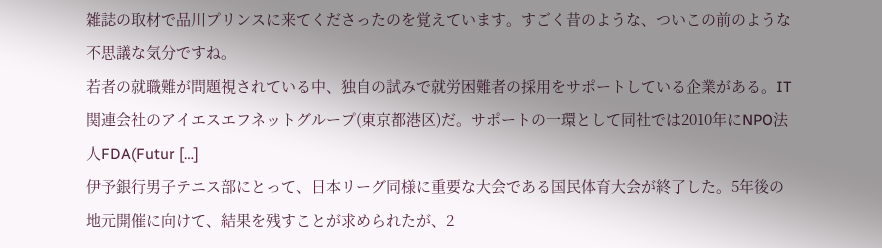雑誌の取材で品川プリンスに来てくださったのを覚えています。すごく昔のような、ついこの前のような不思議な気分ですね。
若者の就職難が問題視されている中、独自の試みで就労困難者の採用をサポートしている企業がある。IT関連会社のアイエスエフネットグループ(東京都港区)だ。サポートの一環として同社では2010年にNPO法人FDA(Futur […]
伊予銀行男子テニス部にとって、日本リーグ同様に重要な大会である国民体育大会が終了した。5年後の地元開催に向けて、結果を残すことが求められたが、2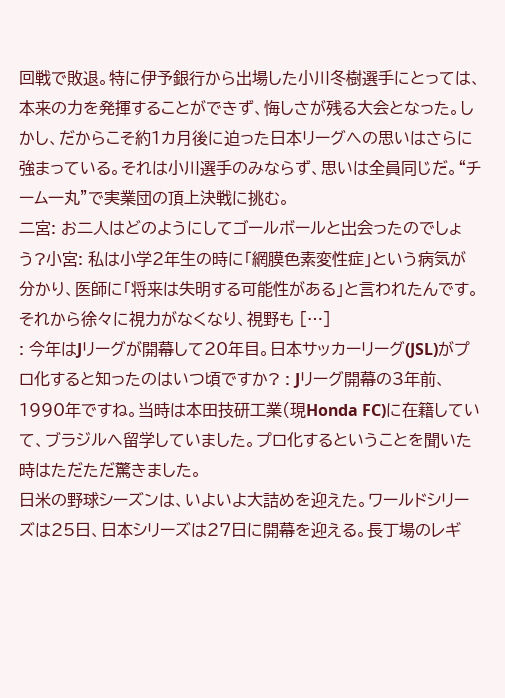回戦で敗退。特に伊予銀行から出場した小川冬樹選手にとっては、本来の力を発揮することができず、悔しさが残る大会となった。しかし、だからこそ約1カ月後に迫った日本リーグへの思いはさらに強まっている。それは小川選手のみならず、思いは全員同じだ。“チーム一丸”で実業団の頂上決戦に挑む。
二宮: お二人はどのようにしてゴールボールと出会ったのでしょう?小宮: 私は小学2年生の時に「網膜色素変性症」という病気が分かり、医師に「将来は失明する可能性がある」と言われたんです。それから徐々に視力がなくなり、視野も […]
: 今年はJリーグが開幕して20年目。日本サッカーリーグ(JSL)がプロ化すると知ったのはいつ頃ですか? : Jリーグ開幕の3年前、1990年ですね。当時は本田技研工業(現Honda FC)に在籍していて、ブラジルへ留学していました。プロ化するということを聞いた時はただただ驚きました。
日米の野球シーズンは、いよいよ大詰めを迎えた。ワールドシリーズは25日、日本シリーズは27日に開幕を迎える。長丁場のレギ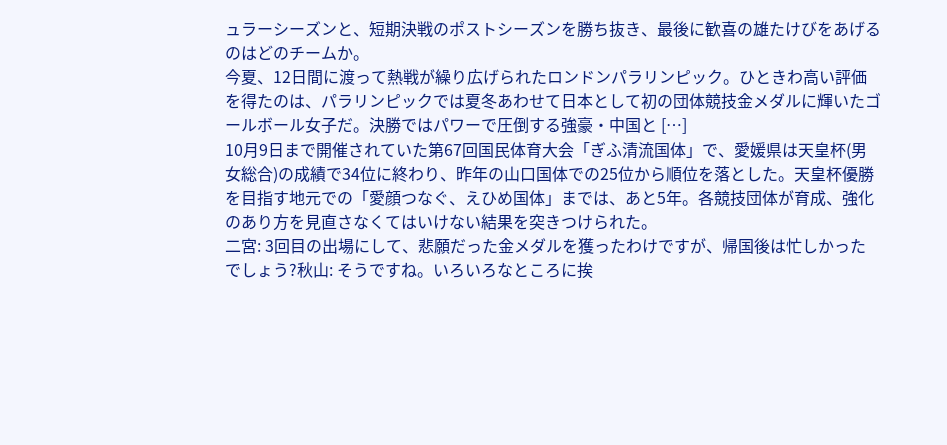ュラーシーズンと、短期決戦のポストシーズンを勝ち抜き、最後に歓喜の雄たけびをあげるのはどのチームか。
今夏、12日間に渡って熱戦が繰り広げられたロンドンパラリンピック。ひときわ高い評価を得たのは、パラリンピックでは夏冬あわせて日本として初の団体競技金メダルに輝いたゴールボール女子だ。決勝ではパワーで圧倒する強豪・中国と […]
10月9日まで開催されていた第67回国民体育大会「ぎふ清流国体」で、愛媛県は天皇杯(男女総合)の成績で34位に終わり、昨年の山口国体での25位から順位を落とした。天皇杯優勝を目指す地元での「愛顔つなぐ、えひめ国体」までは、あと5年。各競技団体が育成、強化のあり方を見直さなくてはいけない結果を突きつけられた。
二宮: 3回目の出場にして、悲願だった金メダルを獲ったわけですが、帰国後は忙しかったでしょう?秋山: そうですね。いろいろなところに挨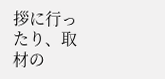拶に行ったり、取材の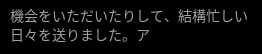機会をいただいたりして、結構忙しい日々を送りました。ア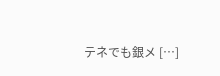テネでも銀メ […]